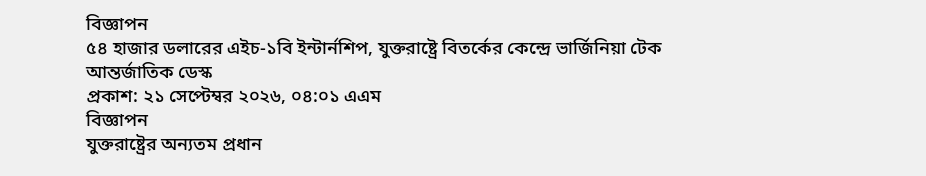বিজ্ঞাপন
৫৪ হাজার ডলারের এইচ-১বি ইন্টার্নশিপ, যুক্তরাষ্ট্রে বিতর্কের কেন্দ্রে ভার্জিনিয়া টেক
আন্তর্জাতিক ডেস্ক
প্রকাশ: ২১ সেপ্টেম্বর ২০২৬, ০৪:০১ এএম
বিজ্ঞাপন
যুক্তরাষ্ট্রের অন্যতম প্রধান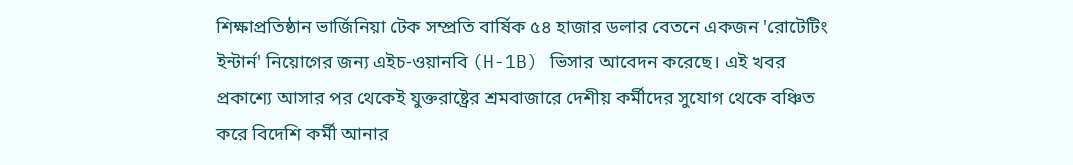শিক্ষাপ্রতিষ্ঠান ভার্জিনিয়া টেক সম্প্রতি বার্ষিক ৫৪ হাজার ডলার বেতনে একজন 'রোটেটিং ইন্টার্ন' নিয়োগের জন্য এইচ-ওয়ানবি (H-1B) ভিসার আবেদন করেছে। এই খবর প্রকাশ্যে আসার পর থেকেই যুক্তরাষ্ট্রের শ্রমবাজারে দেশীয় কর্মীদের সুযোগ থেকে বঞ্চিত করে বিদেশি কর্মী আনার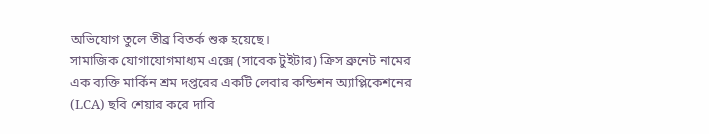অভিযোগ তুলে তীব্র বিতর্ক শুরু হয়েছে।
সামাজিক যোগাযোগমাধ্যম এক্সে (সাবেক টুইটার) ক্রিস ব্রুনেট নামের এক ব্যক্তি মার্কিন শ্রম দপ্তরের একটি লেবার কন্ডিশন অ্যাপ্লিকেশনের (LCA) ছবি শেয়ার করে দাবি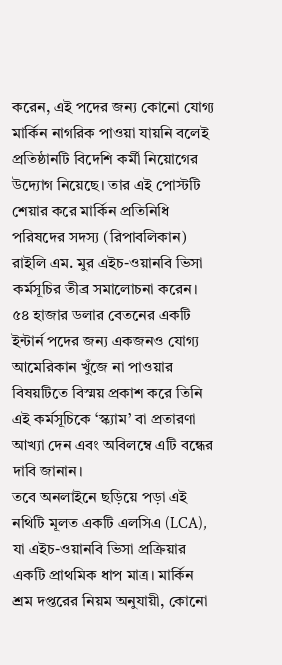করেন, এই পদের জন্য কোনো যোগ্য মার্কিন নাগরিক পাওয়া যায়নি বলেই প্রতিষ্ঠানটি বিদেশি কর্মী নিয়োগের উদ্যোগ নিয়েছে। তার এই পোস্টটি শেয়ার করে মার্কিন প্রতিনিধি পরিষদের সদস্য (রিপাবলিকান) রাইলি এম. মুর এইচ-ওয়ানবি ভিসা কর্মসূচির তীব্র সমালোচনা করেন।
৫৪ হাজার ডলার বেতনের একটি ইন্টার্ন পদের জন্য একজনও যোগ্য আমেরিকান খুঁজে না পাওয়ার বিষয়টিতে বিস্ময় প্রকাশ করে তিনি এই কর্মসূচিকে ‘স্ক্যাম’ বা প্রতারণা আখ্যা দেন এবং অবিলম্বে এটি বন্ধের দাবি জানান।
তবে অনলাইনে ছড়িয়ে পড়া এই নথিটি মূলত একটি এলসিএ (LCA), যা এইচ-ওয়ানবি ভিসা প্রক্রিয়ার একটি প্রাথমিক ধাপ মাত্র। মার্কিন শ্রম দপ্তরের নিয়ম অনুযায়ী, কোনো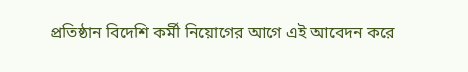প্রতিষ্ঠান বিদেশি কর্মী নিয়োগের আগে এই আবেদন করে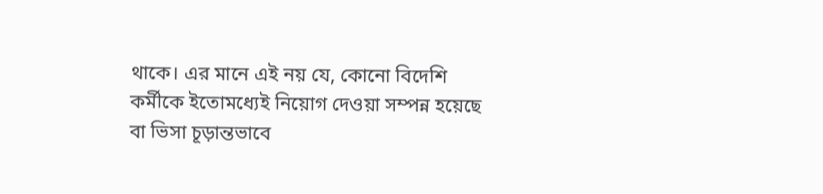থাকে। এর মানে এই নয় যে, কোনো বিদেশি কর্মীকে ইতোমধ্যেই নিয়োগ দেওয়া সম্পন্ন হয়েছে বা ভিসা চূড়ান্তভাবে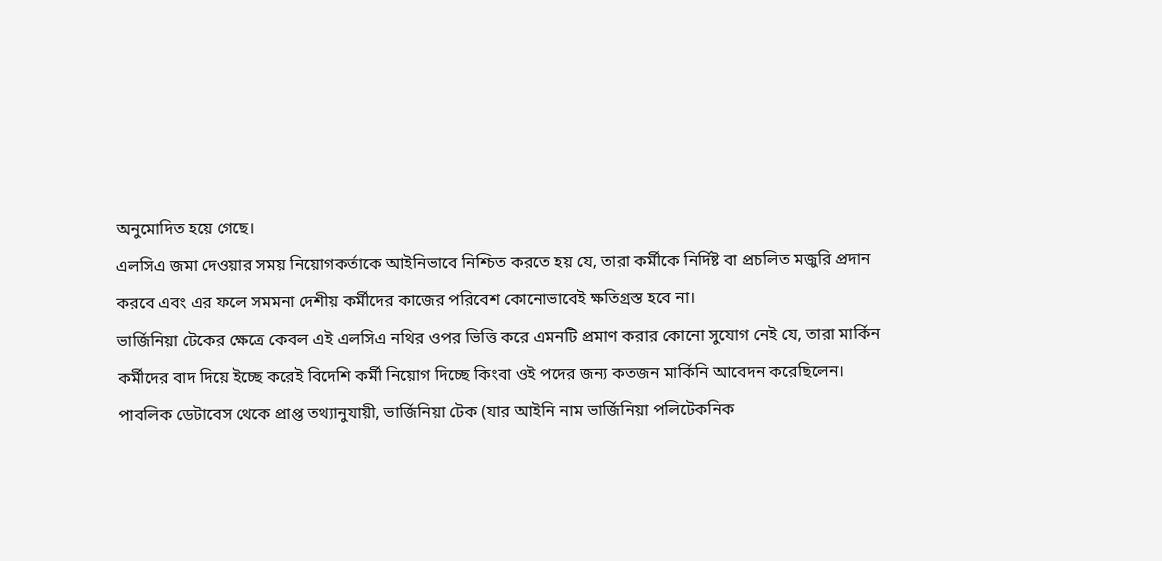অনুমোদিত হয়ে গেছে।
এলসিএ জমা দেওয়ার সময় নিয়োগকর্তাকে আইনিভাবে নিশ্চিত করতে হয় যে, তারা কর্মীকে নির্দিষ্ট বা প্রচলিত মজুরি প্রদান করবে এবং এর ফলে সমমনা দেশীয় কর্মীদের কাজের পরিবেশ কোনোভাবেই ক্ষতিগ্রস্ত হবে না।
ভার্জিনিয়া টেকের ক্ষেত্রে কেবল এই এলসিএ নথির ওপর ভিত্তি করে এমনটি প্রমাণ করার কোনো সুযোগ নেই যে, তারা মার্কিন কর্মীদের বাদ দিয়ে ইচ্ছে করেই বিদেশি কর্মী নিয়োগ দিচ্ছে কিংবা ওই পদের জন্য কতজন মার্কিনি আবেদন করেছিলেন।
পাবলিক ডেটাবেস থেকে প্রাপ্ত তথ্যানুযায়ী, ভার্জিনিয়া টেক (যার আইনি নাম ভার্জিনিয়া পলিটেকনিক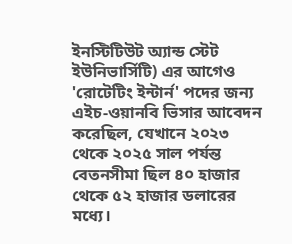ইনস্টিটিউট অ্যান্ড স্টেট ইউনিভার্সিটি) এর আগেও 'রোটেটিং ইন্টার্ন' পদের জন্য এইচ-ওয়ানবি ভিসার আবেদন করেছিল, যেখানে ২০২৩ থেকে ২০২৫ সাল পর্যন্ত বেতনসীমা ছিল ৪০ হাজার থেকে ৫২ হাজার ডলারের মধ্যে।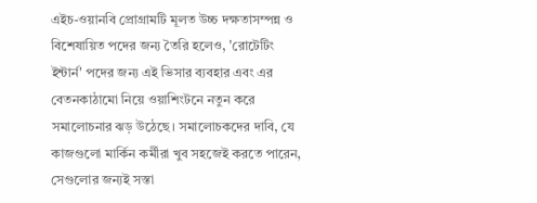এইচ-ওয়ানবি প্রোগ্রামটি মূলত উচ্চ দক্ষতাসম্পন্ন ও বিশেষায়িত পদের জন্য তৈরি হলেও, 'রোটেটিং ইন্টার্ন' পদের জন্য এই ভিসার ব্যবহার এবং এর বেতনকাঠামো নিয়ে ওয়াশিংটনে নতুন করে সমালোচনার ঝড় উঠেছে। সমালোচকদের দাবি, যে কাজগুলো মার্কিন কর্মীরা খুব সহজেই করতে পারেন, সেগুলোর জন্যই সস্তা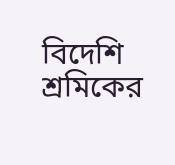বিদেশি শ্রমিকের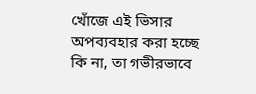খোঁজে এই ভিসার অপব্যবহার করা হচ্ছে কি না, তা গভীরভাবে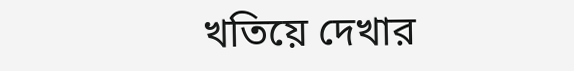খতিয়ে দেখার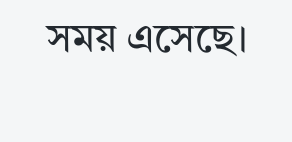সময় এসেছে।